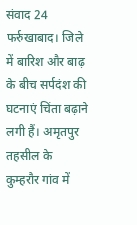संवाद 24 फर्रुखाबाद। जिले में बारिश और बाढ़ के बीच सर्पदंश की घटनाएं चिंता बढ़ाने लगी हैं। अमृतपुर तहसील के कुम्हरौर गांव में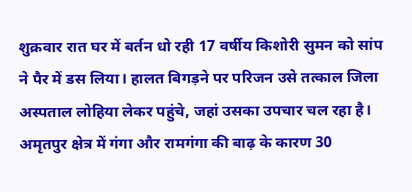शुक्रवार रात घर में बर्तन धो रही 17 वर्षीय किशोरी सुमन को सांप ने पैर में डस लिया। हालत बिगड़ने पर परिजन उसे तत्काल जिला अस्पताल लोहिया लेकर पहुंचे, जहां उसका उपचार चल रहा है।
अमृतपुर क्षेत्र में गंगा और रामगंगा की बाढ़ के कारण 30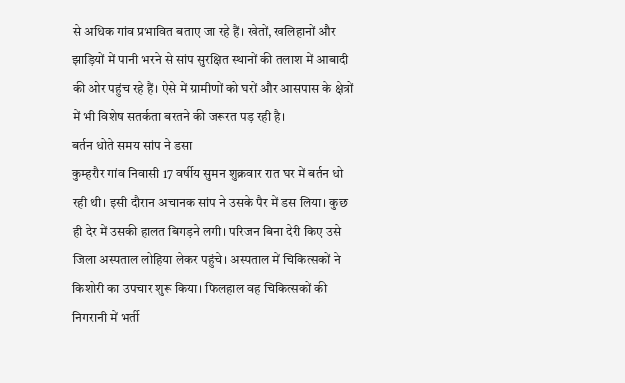से अधिक गांव प्रभावित बताए जा रहे हैं। खेतों, खलिहानों और झाड़ियों में पानी भरने से सांप सुरक्षित स्थानों की तलाश में आबादी की ओर पहुंच रहे हैं। ऐसे में ग्रामीणों को घरों और आसपास के क्षेत्रों में भी विशेष सतर्कता बरतने की जरूरत पड़ रही है।
बर्तन धोते समय सांप ने डसा
कुम्हरौर गांव निवासी 17 वर्षीय सुमन शुक्रवार रात घर में बर्तन धो रही थी। इसी दौरान अचानक सांप ने उसके पैर में डस लिया। कुछ ही देर में उसकी हालत बिगड़ने लगी। परिजन बिना देरी किए उसे जिला अस्पताल लोहिया लेकर पहुंचे। अस्पताल में चिकित्सकों ने किशोरी का उपचार शुरू किया। फिलहाल वह चिकित्सकों की निगरानी में भर्ती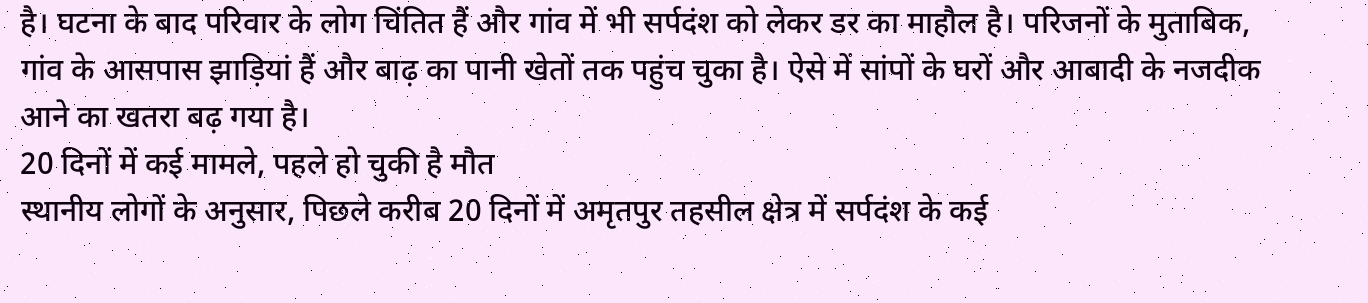है। घटना के बाद परिवार के लोग चिंतित हैं और गांव में भी सर्पदंश को लेकर डर का माहौल है। परिजनों के मुताबिक, गांव के आसपास झाड़ियां हैं और बाढ़ का पानी खेतों तक पहुंच चुका है। ऐसे में सांपों के घरों और आबादी के नजदीक आने का खतरा बढ़ गया है।
20 दिनों में कई मामले, पहले हो चुकी है मौत
स्थानीय लोगों के अनुसार, पिछले करीब 20 दिनों में अमृतपुर तहसील क्षेत्र में सर्पदंश के कई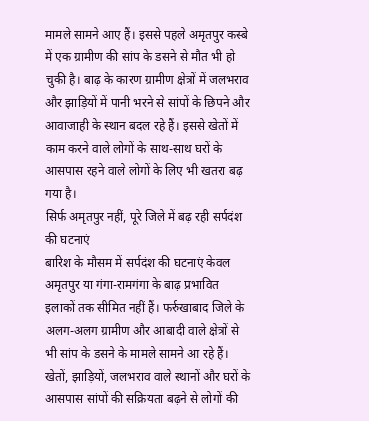मामले सामने आए हैं। इससे पहले अमृतपुर कस्बे में एक ग्रामीण की सांप के डसने से मौत भी हो चुकी है। बाढ़ के कारण ग्रामीण क्षेत्रों में जलभराव और झाड़ियों में पानी भरने से सांपों के छिपने और आवाजाही के स्थान बदल रहे हैं। इससे खेतों में काम करने वाले लोगों के साथ-साथ घरों के आसपास रहने वाले लोगों के लिए भी खतरा बढ़ गया है।
सिर्फ अमृतपुर नहीं, पूरे जिले में बढ़ रही सर्पदंश की घटनाएं
बारिश के मौसम में सर्पदंश की घटनाएं केवल अमृतपुर या गंगा-रामगंगा के बाढ़ प्रभावित इलाकों तक सीमित नहीं हैं। फर्रुखाबाद जिले के अलग-अलग ग्रामीण और आबादी वाले क्षेत्रों से भी सांप के डसने के मामले सामने आ रहे हैं। खेतों, झाड़ियों, जलभराव वाले स्थानों और घरों के आसपास सांपों की सक्रियता बढ़ने से लोगों की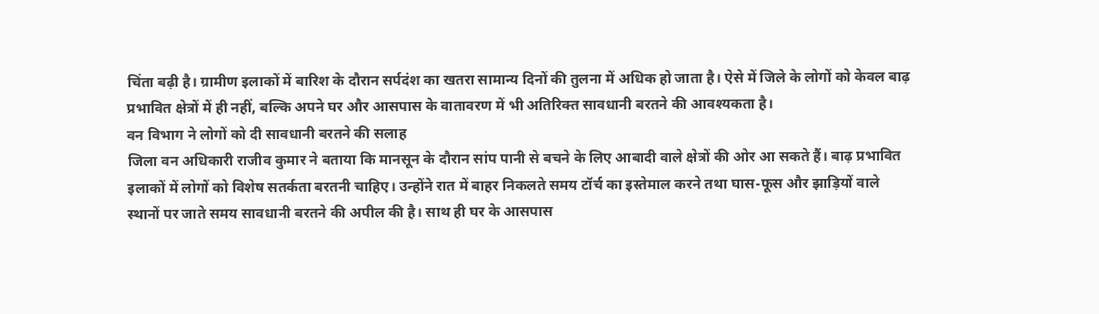चिंता बढ़ी है। ग्रामीण इलाकों में बारिश के दौरान सर्पदंश का खतरा सामान्य दिनों की तुलना में अधिक हो जाता है। ऐसे में जिले के लोगों को केवल बाढ़ प्रभावित क्षेत्रों में ही नहीं, बल्कि अपने घर और आसपास के वातावरण में भी अतिरिक्त सावधानी बरतने की आवश्यकता है।
वन विभाग ने लोगों को दी सावधानी बरतने की सलाह
जिला वन अधिकारी राजीव कुमार ने बताया कि मानसून के दौरान सांप पानी से बचने के लिए आबादी वाले क्षेत्रों की ओर आ सकते हैं। बाढ़ प्रभावित इलाकों में लोगों को विशेष सतर्कता बरतनी चाहिए। उन्होंने रात में बाहर निकलते समय टॉर्च का इस्तेमाल करने तथा घास-फूस और झाड़ियों वाले स्थानों पर जाते समय सावधानी बरतने की अपील की है। साथ ही घर के आसपास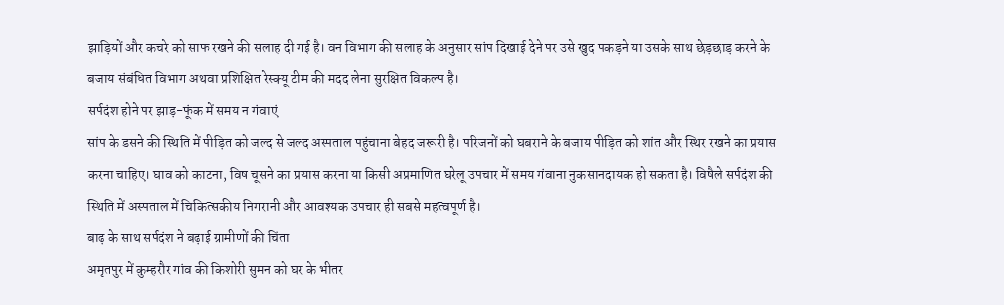झाड़ियों और कचरे को साफ रखने की सलाह दी गई है। वन विभाग की सलाह के अनुसार सांप दिखाई देने पर उसे खुद पकड़ने या उसके साथ छेड़छाड़ करने के बजाय संबंधित विभाग अथवा प्रशिक्षित रेस्क्यू टीम की मदद लेना सुरक्षित विकल्प है।
सर्पदंश होने पर झाड़-फूंक में समय न गंवाएं
सांप के डसने की स्थिति में पीड़ित को जल्द से जल्द अस्पताल पहुंचाना बेहद जरूरी है। परिजनों को घबराने के बजाय पीड़ित को शांत और स्थिर रखने का प्रयास करना चाहिए। घाव को काटना, विष चूसने का प्रयास करना या किसी अप्रमाणित घरेलू उपचार में समय गंवाना नुकसानदायक हो सकता है। विषैले सर्पदंश की स्थिति में अस्पताल में चिकित्सकीय निगरानी और आवश्यक उपचार ही सबसे महत्वपूर्ण है।
बाढ़ के साथ सर्पदंश ने बढ़ाई ग्रामीणों की चिंता
अमृतपुर में कुम्हरौर गांव की किशोरी सुमन को घर के भीतर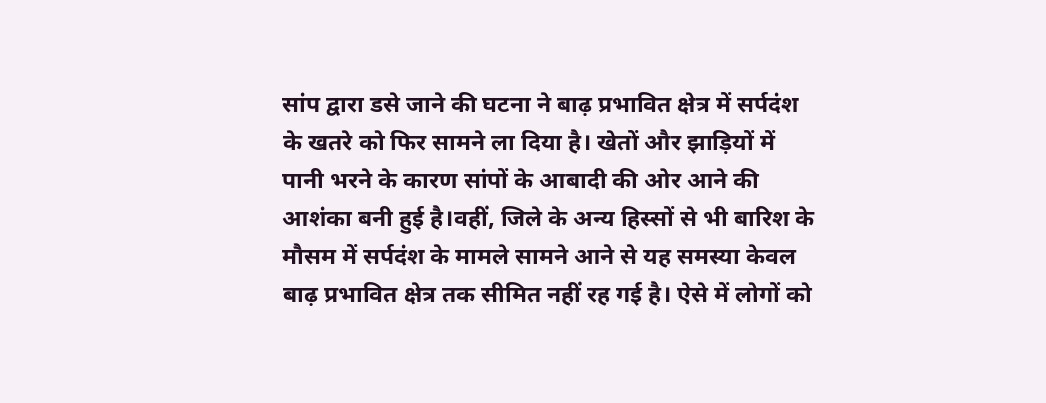सांप द्वारा डसे जाने की घटना ने बाढ़ प्रभावित क्षेत्र में सर्पदंश के खतरे को फिर सामने ला दिया है। खेतों और झाड़ियों में पानी भरने के कारण सांपों के आबादी की ओर आने की आशंका बनी हुई है।वहीं, जिले के अन्य हिस्सों से भी बारिश के मौसम में सर्पदंश के मामले सामने आने से यह समस्या केवल बाढ़ प्रभावित क्षेत्र तक सीमित नहीं रह गई है। ऐसे में लोगों को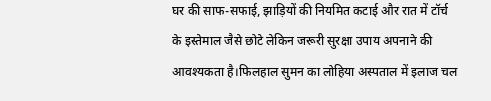घर की साफ-सफाई, झाड़ियों की नियमित कटाई और रात में टॉर्च के इस्तेमाल जैसे छोटे लेकिन जरूरी सुरक्षा उपाय अपनाने की आवश्यकता है।फिलहाल सुमन का लोहिया अस्पताल में इलाज चल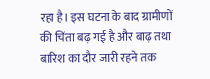रहा है। इस घटना के बाद ग्रामीणों की चिंता बढ़ गई है और बाढ़ तथा बारिश का दौर जारी रहने तक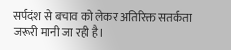सर्पदंश से बचाव को लेकर अतिरिक्त सतर्कता जरूरी मानी जा रही है।